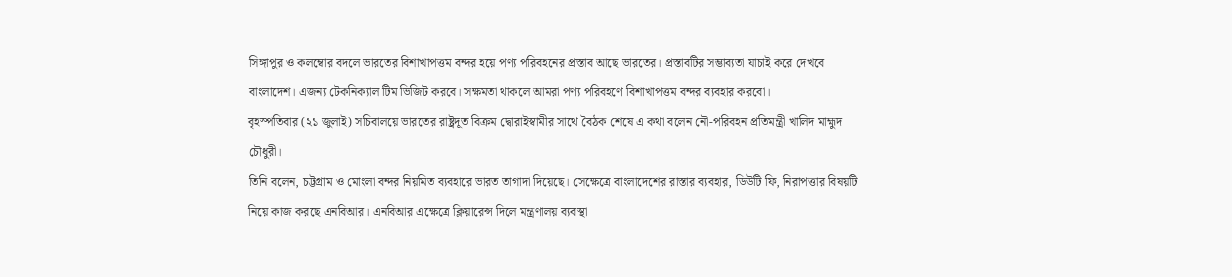সিঙ্গাপুর ও কলম্বোর বদলে ভারতের বিশাখাপত্তম বন্দর হয়ে পণ্য পরিবহনের প্রস্তাব আছে ভারতের। প্রস্তাবটির সম্ভাব্যতা যাচাই করে দেখবে বাংলাদেশ। এজন্য টেকনিক্যাল টিম ভিজিট করবে। সক্ষমতা থাকলে আমরা পণ্য পরিবহণে বিশাখাপত্তম বন্দর ব্যবহার করবো।
বৃহস্পতিবার (২১ জুলাই) সচিবালয়ে ভারতের রাষ্ট্রদূত বিক্রম দ্বোরাইস্বামীর সাথে বৈঠক শেষে এ কথা বলেন নৌ-পরিবহন প্রতিমন্ত্রী খালিদ মাহ্মুদ চৌধুরী।
তিনি বলেন, চট্টগ্রাম ও মোংলা বন্দর নিয়মিত ব্যবহারে ভারত তাগাদা দিয়েছে। সেক্ষেত্রে বাংলাদেশের রাস্তার ব্যবহার, ডিউটি ফি, নিরাপত্তার বিষয়টি নিয়ে কাজ করছে এনবিআর। এনবিআর এক্ষেত্রে ক্লিয়ারেন্স দিলে মন্ত্রণালয় ব্যবস্থা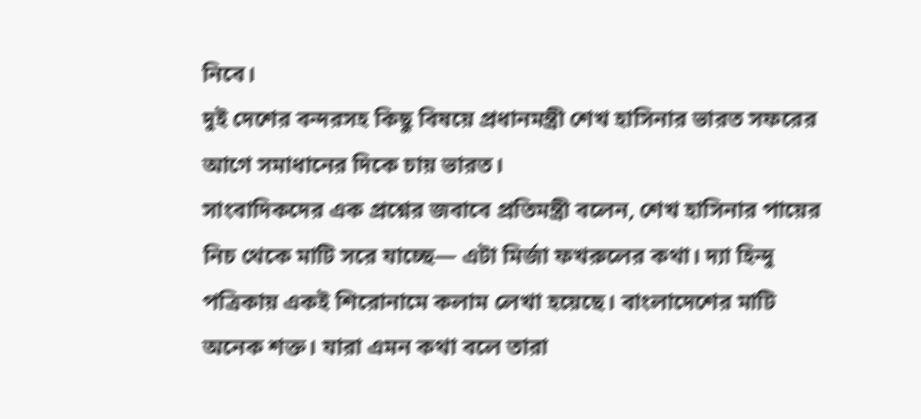নিবে।
দুই দেশের বন্দরসহ কিছু বিষয়ে প্রধানমন্ত্রী শেখ হাসিনার ভারত সফরের আগে সমাধানের দিকে চায় ভারত।
সাংবাদিকদের এক প্রশ্নের জবাবে প্রতিমন্ত্রী বলেন, শেখ হাসিনার পায়ের নিচ থেকে মাটি সরে যাচ্ছে— এটা মির্জা ফখরুলের কথা। দ্যা হিন্দু পত্রিকায় একই শিরোনামে কলাম লেখা হয়েছে। বাংলাদেশের মাটি অনেক শক্ত। যারা এমন কথা বলে তারা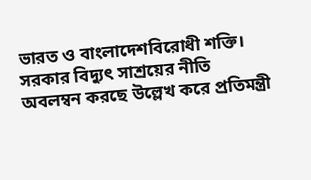ভারত ও বাংলাদেশবিরোধী শক্তি।
সরকার বিদ্যুৎ সাশ্রয়ের নীতি অবলম্বন করছে উল্লেখ করে প্রতিমন্ত্রী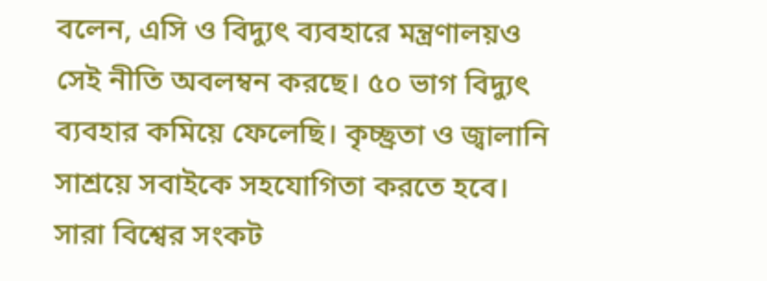বলেন, এসি ও বিদ্যুৎ ব্যবহারে মন্ত্রণালয়ও সেই নীতি অবলম্বন করছে। ৫০ ভাগ বিদ্যুৎ ব্যবহার কমিয়ে ফেলেছি। কৃচ্ছ্রতা ও জ্বালানি সাশ্রয়ে সবাইকে সহযোগিতা করতে হবে। সারা বিশ্বের সংকট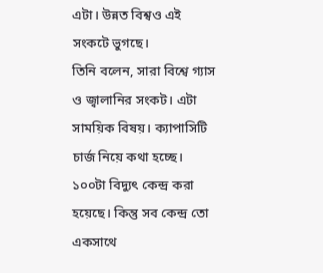এটা। উন্নত বিশ্বও এই সংকটে ভুগছে।
তিনি বলেন, সারা বিশ্বে গ্যাস ও জ্বালানির সংকট। এটা সাময়িক বিষয়। ক্যাপাসিটি চার্জ নিয়ে কথা হচ্ছে। ১০০টা বিদ্যুৎ কেন্দ্র করা হয়েছে। কিন্তু সব কেন্দ্র তো একসাথে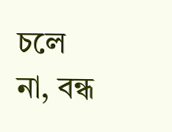চলে না, বন্ধ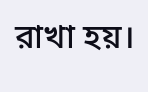রাখা হয়।